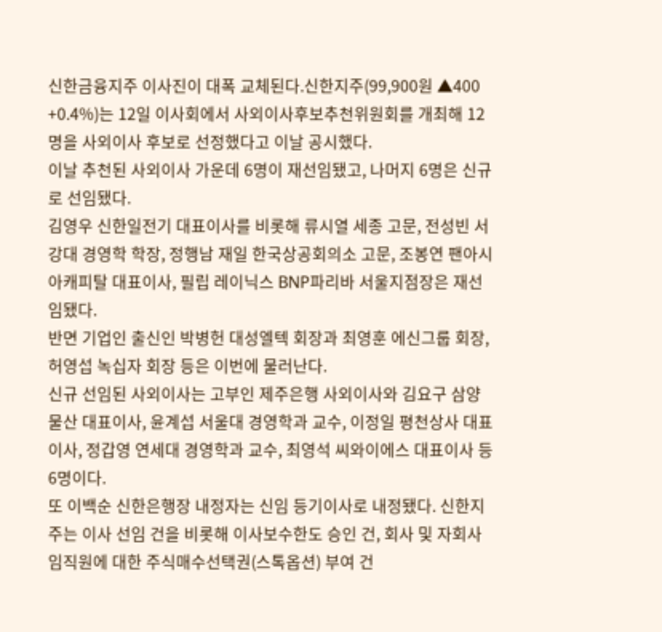신한금융지주 이사진이 대폭 교체된다.신한지주(99,900원 ▲400 +0.4%)는 12일 이사회에서 사외이사후보추천위원회를 개최해 12명을 사외이사 후보로 선정했다고 이날 공시했다.
이날 추천된 사외이사 가운데 6명이 재선임됐고, 나머지 6명은 신규로 선임됐다.
김영우 신한일전기 대표이사를 비롯해 류시열 세종 고문, 전성빈 서강대 경영학 학장, 정행남 재일 한국상공회의소 고문, 조봉연 팬아시아캐피탈 대표이사, 필립 레이닉스 BNP파리바 서울지점장은 재선임됐다.
반면 기업인 출신인 박병헌 대성엘텍 회장과 최영훈 에신그룹 회장, 허영섭 녹십자 회장 등은 이번에 물러난다.
신규 선임된 사외이사는 고부인 제주은행 사외이사와 김요구 삼양물산 대표이사, 윤계섭 서울대 경영학과 교수, 이정일 평천상사 대표이사, 정갑영 연세대 경영학과 교수, 최영석 씨와이에스 대표이사 등 6명이다.
또 이백순 신한은행장 내정자는 신임 등기이사로 내정됐다. 신한지주는 이사 선임 건을 비롯해 이사보수한도 승인 건, 회사 및 자회사 임직원에 대한 주식매수선택권(스톡옵션) 부여 건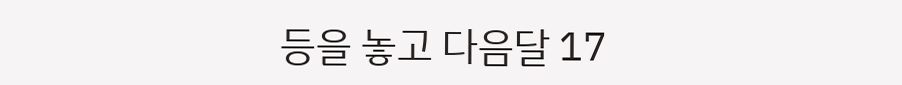등을 놓고 다음달 17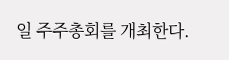일 주주총회를 개최한다.